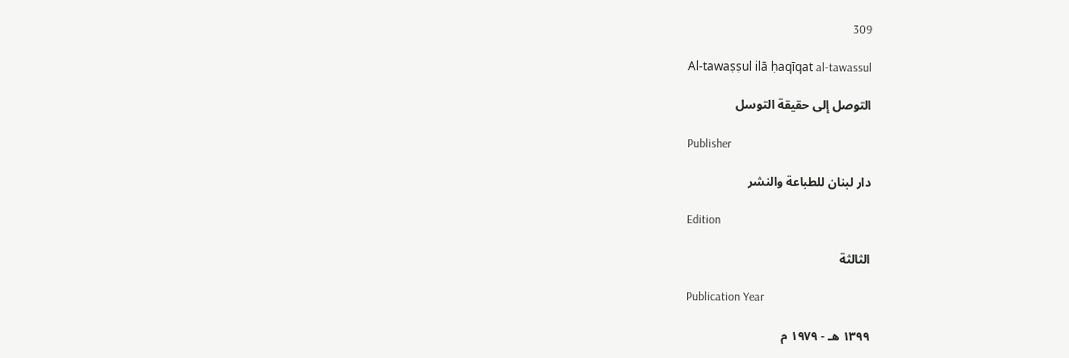309

Al-tawaṣṣul ilā ḥaqīqat al-tawassul

التوصل إلى حقيقة التوسل

Publisher

دار لبنان للطباعة والنشر

Edition

الثالثة

Publication Year

١٣٩٩ هـ - ١٩٧٩ م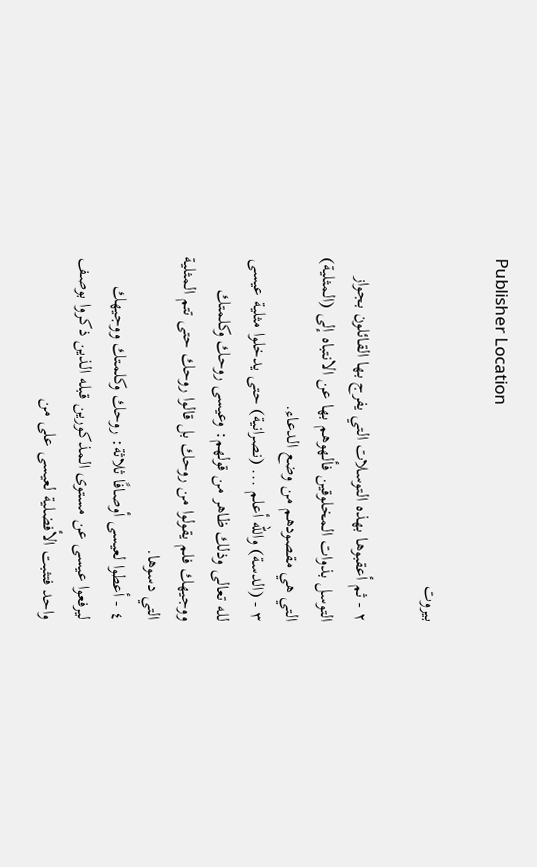Publisher Location

بيروت

٢ - ثم أعقبوها بهذه التوسلات التي يفرج بها القائلون بجواز التوسل بذوات المخلوقين فألهوهم بها عن الانتباه إلى (المثلية) التي هي مقصودهم من وضع الدعاء.
٣ - (الدسة) والله أعلم ... (نصرانية) حتى يدخلوا مثلية عيسى لله تعالى وذلك ظاهر من قولهم: وعيسى روحك وكلمتك ووجيهك فلم يقولوا من روحك بل قالوا روحك حتى تتم المثلية التي دسوها.
٤ - أعطوا لعيسى أوصافًا ثلاثة: روحك وكلمتك ووجيهك ليرفعوا عيسى عن مستوى المذكورين قبله الذين ذكروا بوصف واحد فتثبت الأفضلية لعيسى على من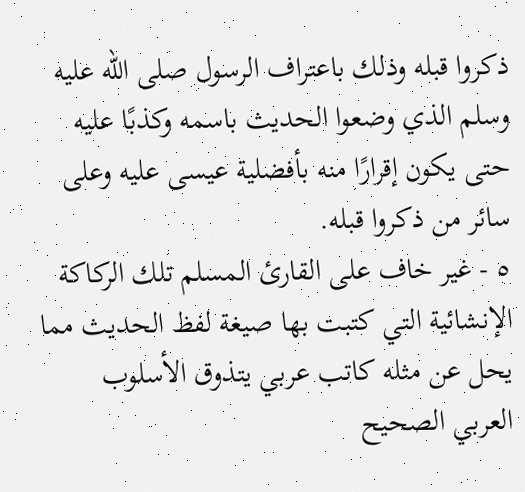ذكروا قبله وذلك باعتراف الرسول صلى الله عليه وسلم الذي وضعوا الحديث باسمه وكذبًا عليه حتى يكون إقرارًا منه بأفضلية عيسى عليه وعلى سائر من ذكروا قبله.
٥ - غير خاف على القارئ المسلم تلك الركاكة الإنشائية التي كتبت بها صيغة لفظ الحديث مما يحل عن مثله كاتب عربي يتذوق الأسلوب العربي الصحيح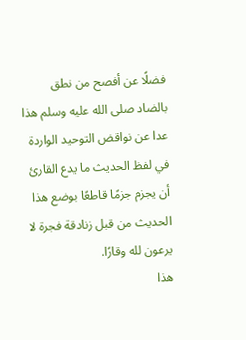فضلًا عن أفصح من نطق بالضاد صلى الله عليه وسلم هذا عدا عن نواقض التوحيد الواردة في لفظ الحديث ما يدع القارئ أن يجزم جزمًا قاطعًا بوضع هذا الحديث من قبل زنادقة فجرة لا يرعون لله وقارًا.
هذا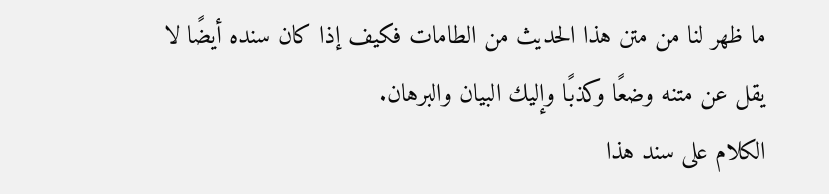ما ظهر لنا من متن هذا الحديث من الطامات فكيف إذا كان سنده أيضًا لا يقل عن متنه وضعًا وكذبًا وإليك البيان والبرهان.
الكلام على سند هذا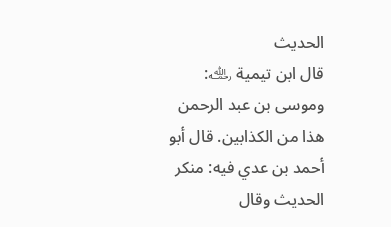الحديث
قال ابن تيمية ﵀:
وموسى بن عبد الرحمن هذا من الكذابين. قال أبو أحمد بن عدي فيه: منكر الحديث وقال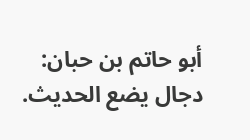أبو حاتم بن حبان: دجال يضع الحديث.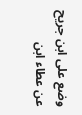وضع على ابن جريح عن عطاء ابن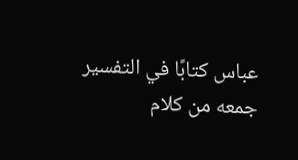عباس كتابًا في التفسير جمعه من كلام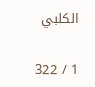الكلبي

1 / 322